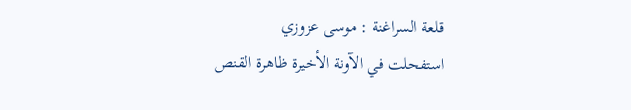قلعة السراغنة : موسى عزوزي
استفحلت في الآونة الأخيرة ظاهرة القنص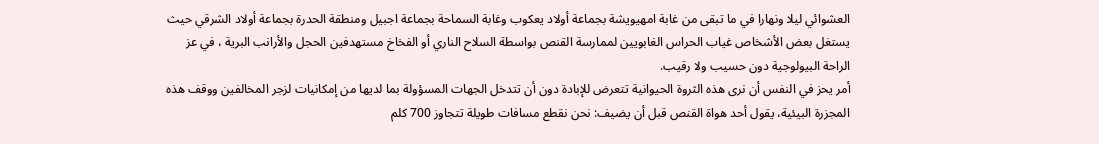العشوائي ليلا ونهارا في ما تبقى من غابة امهيويشة بجماعة أولاد يعكوب وغابة السماحة بجماعة اجبيل ومنطقة الحدرة بجماعة أولاد الشرقي حيث يستغل بعض الأشخاص غياب الحراس الغابويين لممارسة القنص بواسطة السلاح الناري أو الفخاخ مستهدفين الحجل والأرانب البرية ، في عز الراحة البيولوجية دون حسيب ولا رقيب.
أمر يحز في النفس أن نرى هذه الثروة الحيوانية تتعرض للإبادة دون أن تتدخل الجهات المسؤولة بما لديها من إمكانيات لزجر المخالفين ووقف هذه المجزرة البيئية، يقول أحد هواة القنص قبل أن يضيف: نحن نقطع مسافات طويلة تتجاوز 700 كلم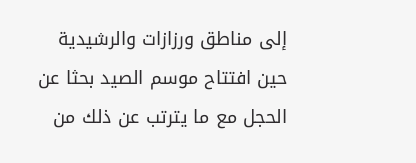إلى مناطق ورزازات والرشيدية حين افتتاح موسم الصيد بحثا عن الحجل مع ما يترتب عن ذلك من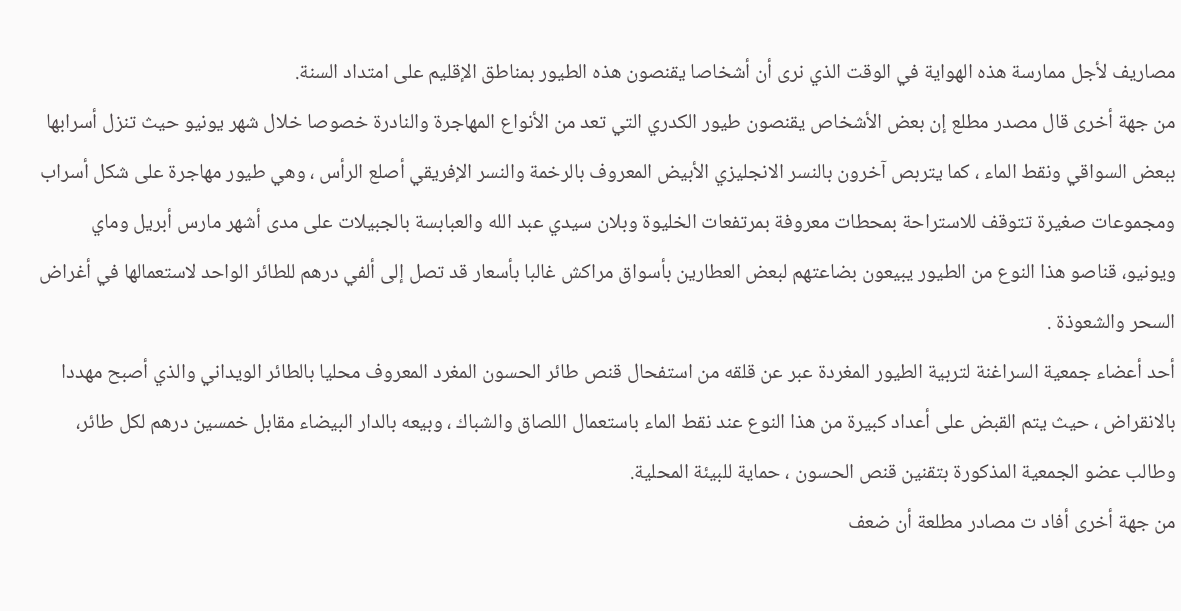مصاريف لأجل ممارسة هذه الهواية في الوقت الذي نرى أن أشخاصا يقنصون هذه الطيور بمناطق الإقليم على امتداد السنة.
من جهة أخرى قال مصدر مطلع إن بعض الأشخاص يقنصون طيور الكدري التي تعد من الأنواع المهاجرة والنادرة خصوصا خلال شهر يونيو حيث تنزل أسرابها ببعض السواقي ونقط الماء ، كما يتربص آخرون بالنسر الانجليزي الأبيض المعروف بالرخمة والنسر الإفريقي أصلع الرأس ، وهي طيور مهاجرة على شكل أسراب ومجموعات صغيرة تتوقف للاستراحة بمحطات معروفة بمرتفعات الخليوة وبلان سيدي عبد الله والعبابسة بالجبيلات على مدى أشهر مارس أبريل وماي ويونيو، قناصو هذا النوع من الطيور يبيعون بضاعتهم لبعض العطارين بأسواق مراكش غالبا بأسعار قد تصل إلى ألفي درهم للطائر الواحد لاستعمالها في أغراض السحر والشعوذة .
أحد أعضاء جمعية السراغنة لتربية الطيور المغردة عبر عن قلقه من استفحال قنص طائر الحسون المغرد المعروف محليا بالطائر الويداني والذي أصبح مهددا بالانقراض ، حيث يتم القبض على أعداد كبيرة من هذا النوع عند نقط الماء باستعمال اللصاق والشباك ، وبيعه بالدار البيضاء مقابل خمسين درهم لكل طائر، وطالب عضو الجمعية المذكورة بتقنين قنص الحسون ، حماية للبيئة المحلية.
من جهة أخرى أفاد ت مصادر مطلعة أن ضعف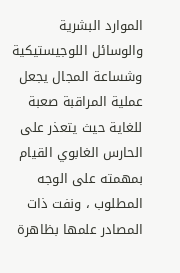الموارد البشرية والوسائل اللوجيستيكية وشساعة المجال يجعل عملية المراقبة صعبة للغاية حيث يتعذر على الحارس الغابوي القيام بمهمته على الوجه المطلوب ، ونفت ذات المصادر علمها بظاهرة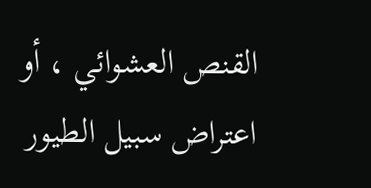القنص العشوائي ، أو اعتراض سبيل الطيور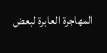المهاجرة العابرة لبعض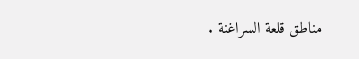مناطق قلعة السراغنة .